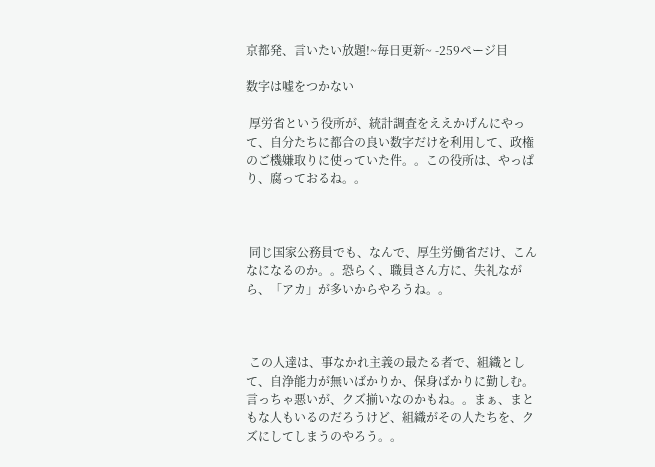京都発、言いたい放題!~毎日更新~ -259ページ目

数字は嘘をつかない

 厚労省という役所が、統計調査をええかげんにやって、自分たちに都合の良い数字だけを利用して、政権のご機嫌取りに使っていた件。。この役所は、やっぱり、腐っておるね。。



 同じ国家公務員でも、なんで、厚生労働省だけ、こんなになるのか。。恐らく、職員さん方に、失礼ながら、「アカ」が多いからやろうね。。



 この人達は、事なかれ主義の最たる者で、組織として、自浄能力が無いばかりか、保身ばかりに勤しむ。言っちゃ悪いが、クズ揃いなのかもね。。まぁ、まともな人もいるのだろうけど、組織がその人たちを、クズにしてしまうのやろう。。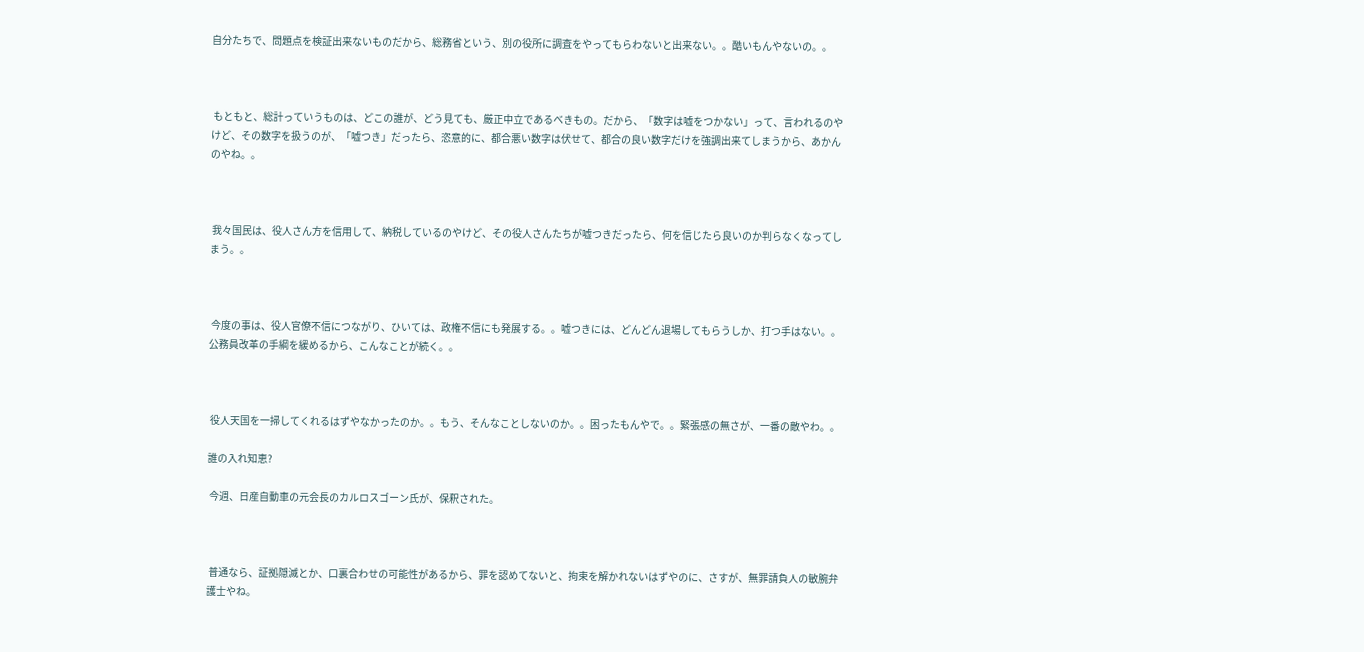自分たちで、問題点を検証出来ないものだから、総務省という、別の役所に調査をやってもらわないと出来ない。。酷いもんやないの。。



 もともと、総計っていうものは、どこの誰が、どう見ても、厳正中立であるべきもの。だから、「数字は嘘をつかない」って、言われるのやけど、その数字を扱うのが、「嘘つき」だったら、恣意的に、都合悪い数字は伏せて、都合の良い数字だけを強調出来てしまうから、あかんのやね。。



 我々国民は、役人さん方を信用して、納税しているのやけど、その役人さんたちが嘘つきだったら、何を信じたら良いのか判らなくなってしまう。。



 今度の事は、役人官僚不信につながり、ひいては、政権不信にも発展する。。嘘つきには、どんどん退場してもらうしか、打つ手はない。。公務員改革の手綱を緩めるから、こんなことが続く。。



 役人天国を一掃してくれるはずやなかったのか。。もう、そんなことしないのか。。困ったもんやで。。緊張感の無さが、一番の敵やわ。。

誰の入れ知恵?

 今週、日産自動車の元会長のカルロスゴーン氏が、保釈された。



 普通なら、証拠隠滅とか、口裏合わせの可能性があるから、罪を認めてないと、拘束を解かれないはずやのに、さすが、無罪請負人の敏腕弁護士やね。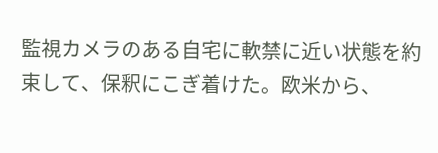監視カメラのある自宅に軟禁に近い状態を約束して、保釈にこぎ着けた。欧米から、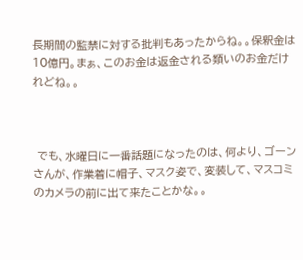長期間の監禁に対する批判もあったからね。。保釈金は10億円。まぁ、このお金は返金される類いのお金だけれどね。。



 でも、水曜日に一番話題になったのは、何より、ゴーンさんが、作業着に帽子、マスク姿で、変装して、マスコミのカメラの前に出て来たことかな。。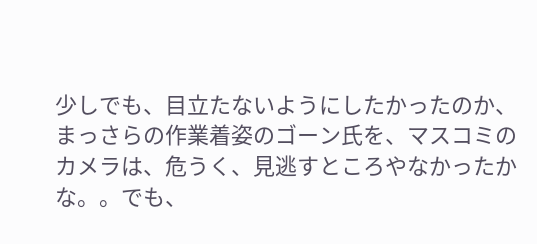少しでも、目立たないようにしたかったのか、まっさらの作業着姿のゴーン氏を、マスコミのカメラは、危うく、見逃すところやなかったかな。。でも、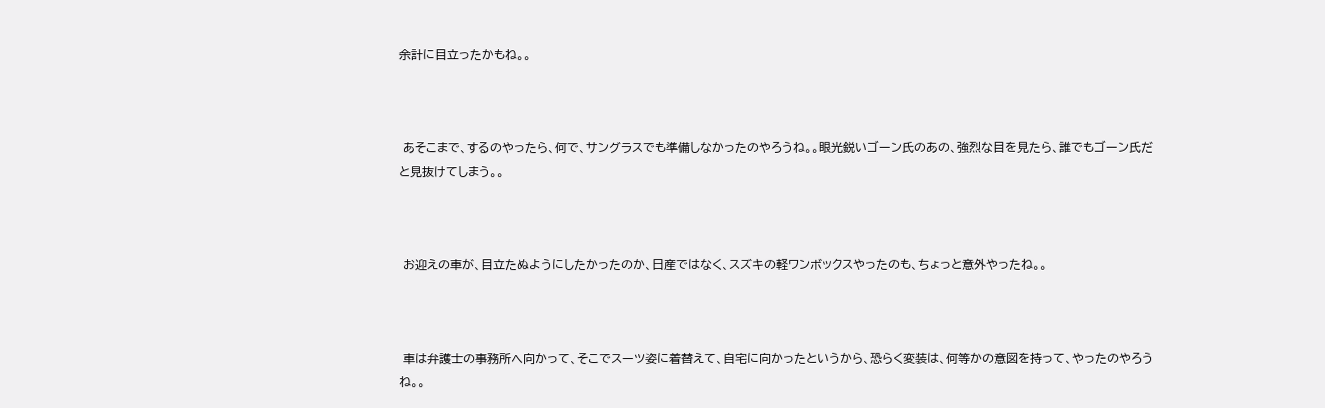余計に目立ったかもね。。



 あそこまで、するのやったら、何で、サングラスでも準備しなかったのやろうね。。眼光鋭いゴーン氏のあの、強烈な目を見たら、誰でもゴーン氏だと見抜けてしまう。。



 お迎えの車が、目立たぬようにしたかったのか、日産ではなく、スズキの軽ワンボックスやったのも、ちょっと意外やったね。。



 車は弁護士の事務所へ向かって、そこでスーツ姿に着替えて、自宅に向かったというから、恐らく変装は、何等かの意図を持って、やったのやろうね。。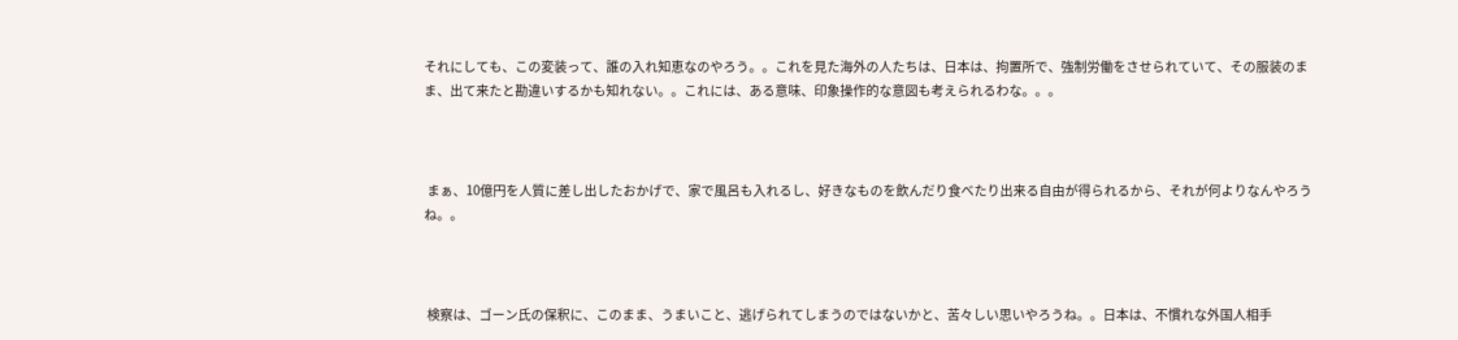それにしても、この変装って、誰の入れ知恵なのやろう。。これを見た海外の人たちは、日本は、拘置所で、強制労働をさせられていて、その服装のまま、出て来たと勘違いするかも知れない。。これには、ある意味、印象操作的な意図も考えられるわな。。。



 まぁ、10億円を人質に差し出したおかげで、家で風呂も入れるし、好きなものを飲んだり食べたり出来る自由が得られるから、それが何よりなんやろうね。。



 検察は、ゴーン氏の保釈に、このまま、うまいこと、逃げられてしまうのではないかと、苦々しい思いやろうね。。日本は、不慣れな外国人相手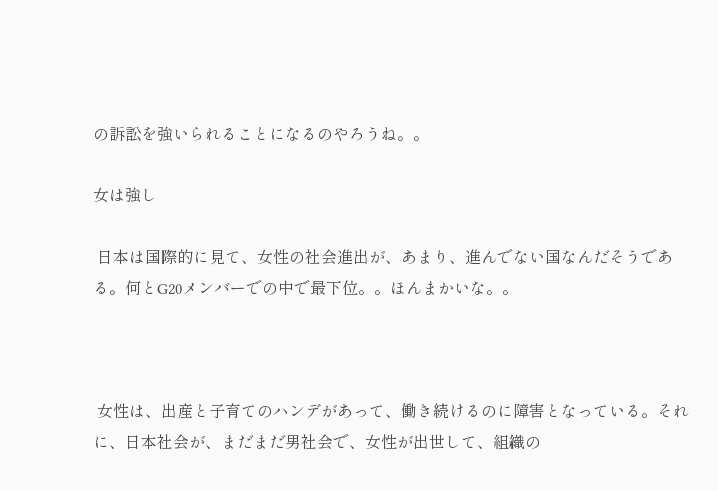の訴訟を強いられることになるのやろうね。。

女は強し

 日本は国際的に見て、女性の社会進出が、あまり、進んでない国なんだそうである。何とG20メンバーでの中で最下位。。ほんまかいな。。



 女性は、出産と子育てのハンデがあって、働き続けるのに障害となっている。それに、日本社会が、まだまだ男社会で、女性が出世して、組織の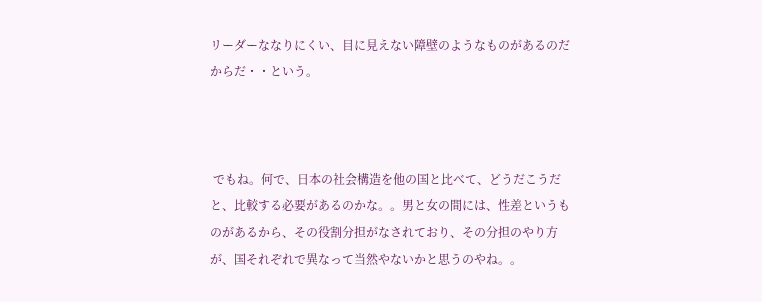リーダーななりにくい、目に見えない障壁のようなものがあるのだからだ・・という。



 でもね。何で、日本の社会構造を他の国と比べて、どうだこうだと、比較する必要があるのかな。。男と女の間には、性差というものがあるから、その役割分担がなされており、その分担のやり方が、国それぞれで異なって当然やないかと思うのやね。。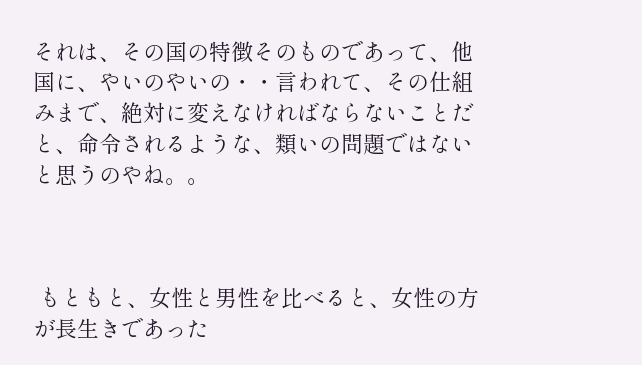それは、その国の特徴そのものであって、他国に、やいのやいの・・言われて、その仕組みまで、絶対に変えなければならないことだと、命令されるような、類いの問題ではないと思うのやね。。



 もともと、女性と男性を比べると、女性の方が長生きであった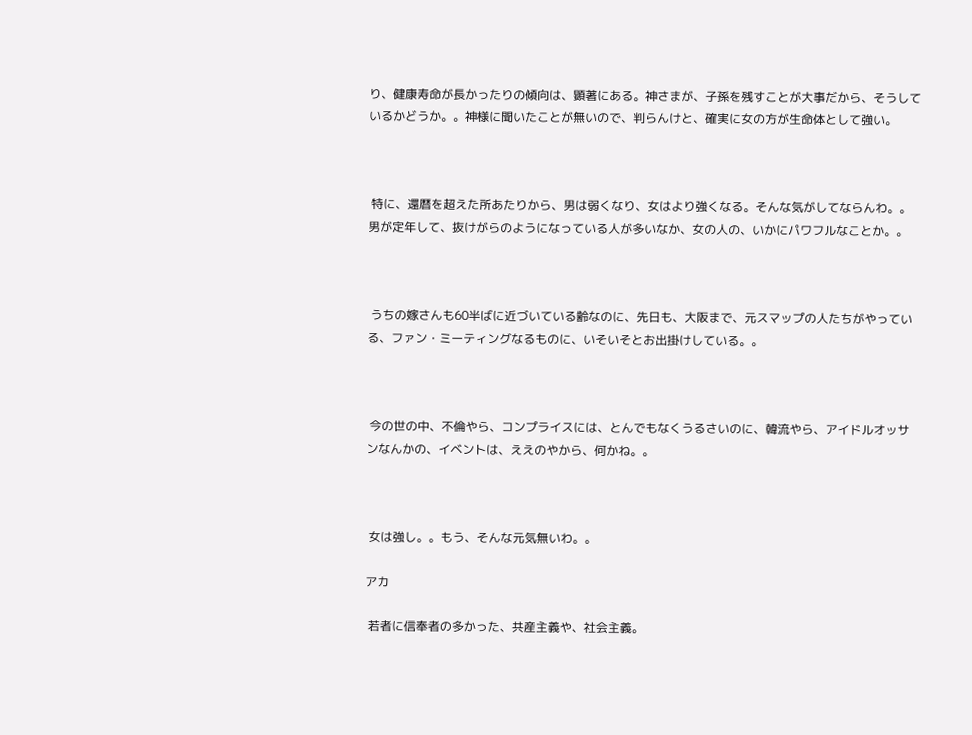り、健康寿命が長かったりの傾向は、顕著にある。神さまが、子孫を残すことが大事だから、そうしているかどうか。。神様に聞いたことが無いので、判らんけと、確実に女の方が生命体として強い。



 特に、還暦を超えた所あたりから、男は弱くなり、女はより強くなる。そんな気がしてならんわ。。男が定年して、抜けがらのようになっている人が多いなか、女の人の、いかにパワフルなことか。。



 うちの嫁さんも60半ばに近づいている齢なのに、先日も、大阪まで、元スマップの人たちがやっている、ファン・ミーティングなるものに、いそいそとお出掛けしている。。



 今の世の中、不倫やら、コンプライスには、とんでもなくうるさいのに、韓流やら、アイドルオッサンなんかの、イベントは、ええのやから、何かね。。



 女は強し。。もう、そんな元気無いわ。。

アカ

 若者に信奉者の多かった、共産主義や、社会主義。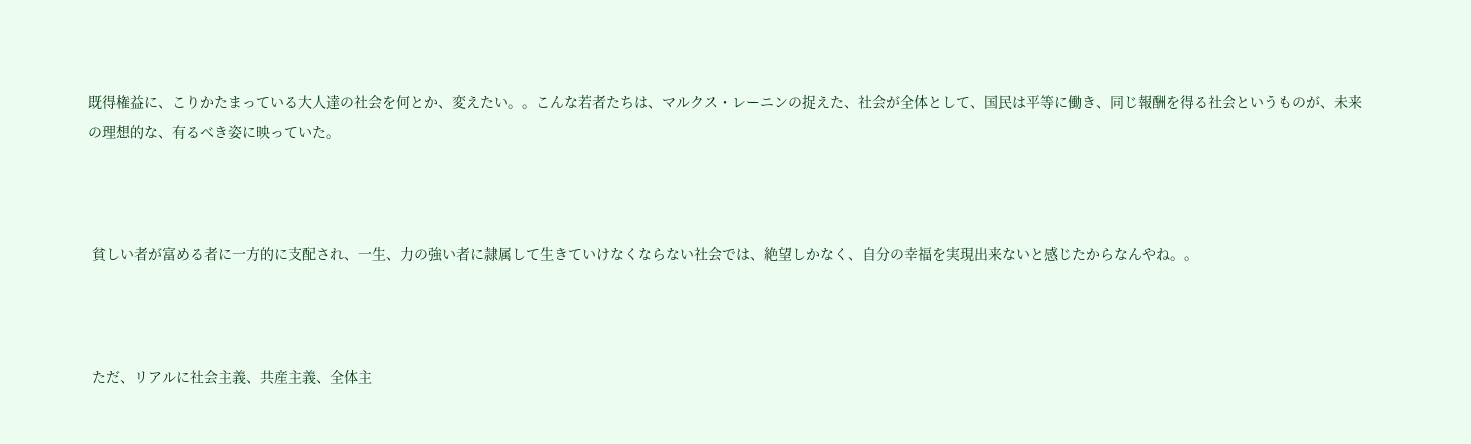既得権益に、こりかたまっている大人達の社会を何とか、変えたい。。こんな若者たちは、マルクス・レーニンの捉えた、社会が全体として、国民は平等に働き、同じ報酬を得る社会というものが、未来の理想的な、有るべき姿に映っていた。



 貧しい者が富める者に一方的に支配され、一生、力の強い者に隷属して生きていけなくならない社会では、絶望しかなく、自分の幸福を実現出来ないと感じたからなんやね。。



 ただ、リアルに社会主義、共産主義、全体主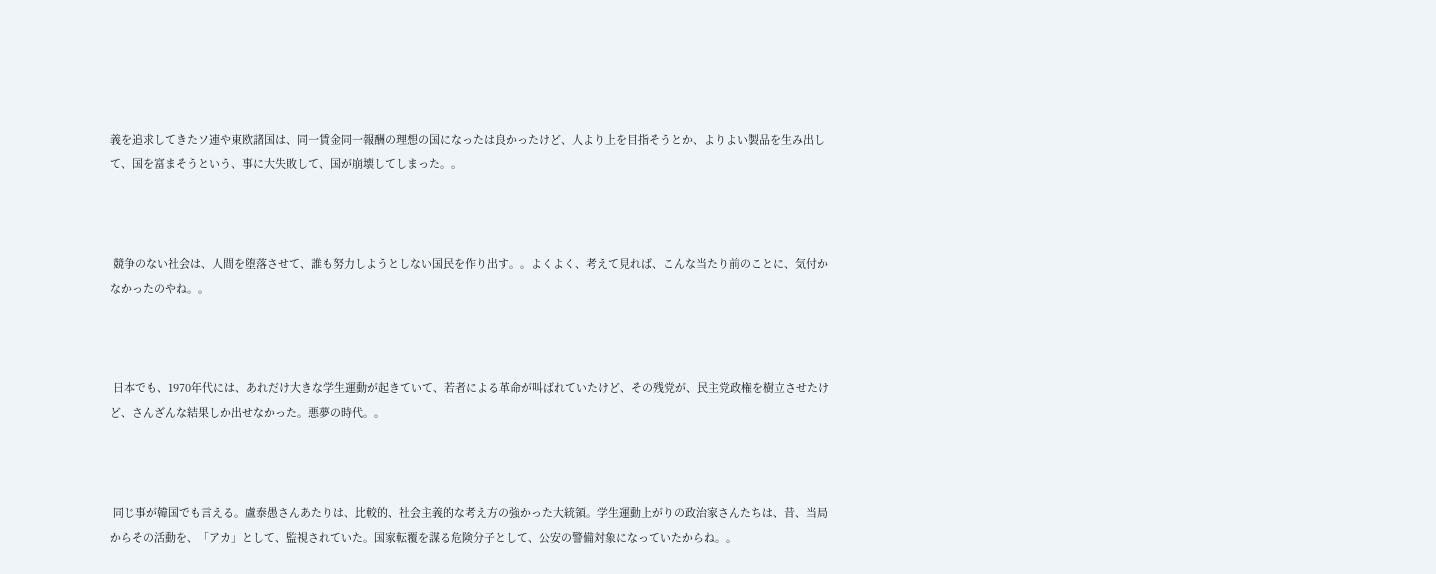義を追求してきたソ連や東欧諸国は、同一賃金同一報酬の理想の国になったは良かったけど、人より上を目指そうとか、よりよい製品を生み出して、国を富まそうという、事に大失敗して、国が崩壊してしまった。。



 競争のない社会は、人間を堕落させて、誰も努力しようとしない国民を作り出す。。よくよく、考えて見れば、こんな当たり前のことに、気付かなかったのやね。。



 日本でも、1970年代には、あれだけ大きな学生運動が起きていて、若者による革命が叫ばれていたけど、その残党が、民主党政権を樹立させたけど、さんざんな結果しか出せなかった。悪夢の時代。。



 同じ事が韓国でも言える。盧泰愚さんあたりは、比較的、社会主義的な考え方の強かった大統領。学生運動上がりの政治家さんたちは、昔、当局からその活動を、「アカ」として、監視されていた。国家転覆を謀る危険分子として、公安の警備対象になっていたからね。。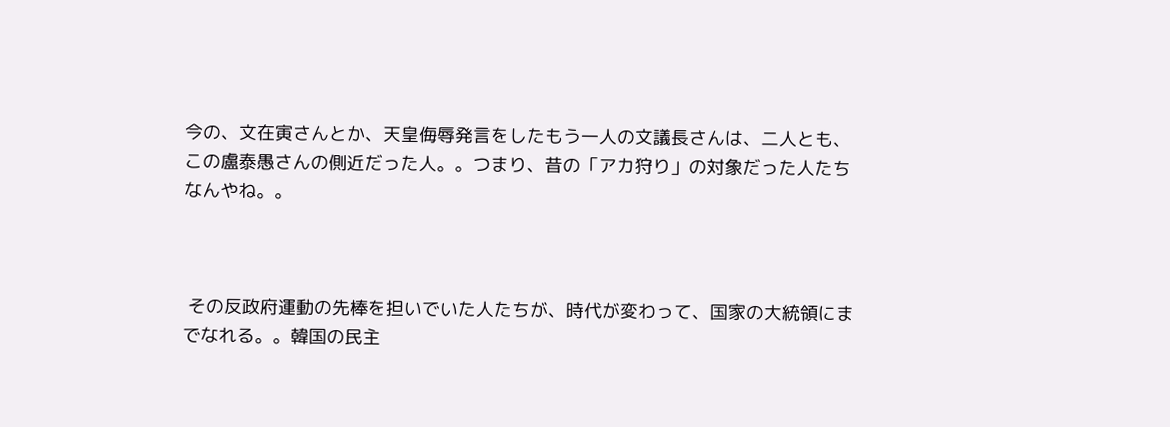今の、文在寅さんとか、天皇侮辱発言をしたもう一人の文議長さんは、二人とも、この盧泰愚さんの側近だった人。。つまり、昔の「アカ狩り」の対象だった人たちなんやね。。



 その反政府運動の先棒を担いでいた人たちが、時代が変わって、国家の大統領にまでなれる。。韓国の民主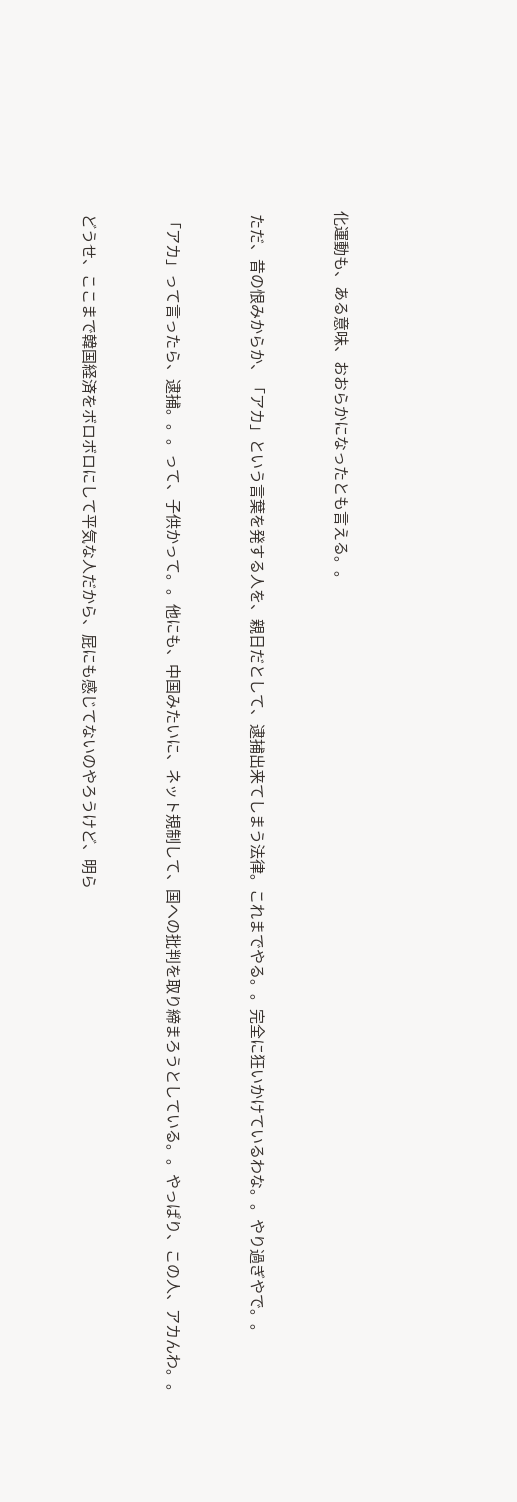化運動も、ある意味、おおらかになったとも言える。。



 ただ、昔の恨みからか、「アカ」という言葉を発する人を、親日だとして、逮捕出来てしまう法律。これまでやる。。完全に狂いかけているわな。。やり過ぎやで。。



 「アカ」って言ったら、逮捕。。。って、子供かって。。他にも、中国みたいに、ネット規制して、国への批判を取り締まろうとしている。。やっぱり、この人、アカんわ。。



 どうせ、ここまで韓国経済をボロボロにして平気な人だから、屁にも感じてないのやろうけど、明ら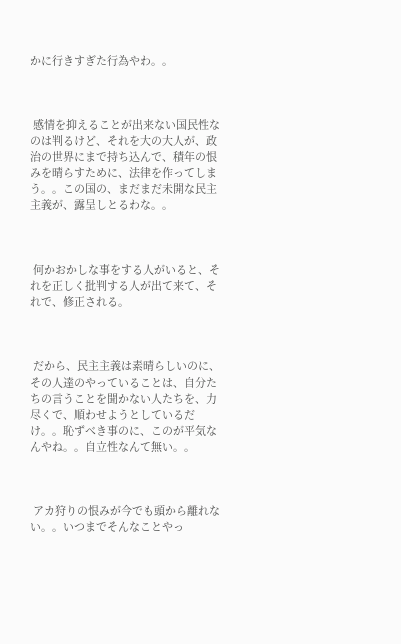かに行きすぎた行為やわ。。



 感情を抑えることが出来ない国民性なのは判るけど、それを大の大人が、政治の世界にまで持ち込んで、積年の恨みを晴らすために、法律を作ってしまう。。この国の、まだまだ未開な民主主義が、露呈しとるわな。。



 何かおかしな事をする人がいると、それを正しく批判する人が出て来て、それで、修正される。



 だから、民主主義は素晴らしいのに、その人達のやっていることは、自分たちの言うことを聞かない人たちを、力尽くで、順わせようとしているだけ。。恥ずべき事のに、このが平気なんやね。。自立性なんて無い。。



 アカ狩りの恨みが今でも頭から離れない。。いつまでそんなことやっ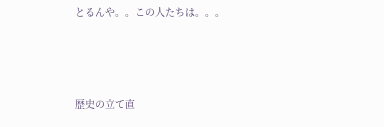とるんや。。この人たちは。。。



歴史の立て直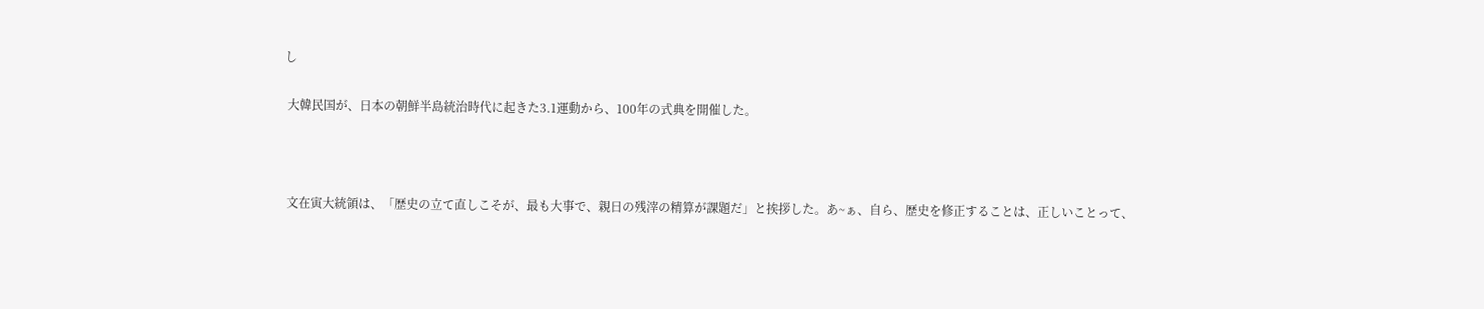し

 大韓民国が、日本の朝鮮半島統治時代に起きた3.1運動から、100年の式典を開催した。



 文在寅大統領は、「歴史の立て直しこそが、最も大事で、親日の残滓の精算が課題だ」と挨拶した。あ~ぁ、自ら、歴史を修正することは、正しいことって、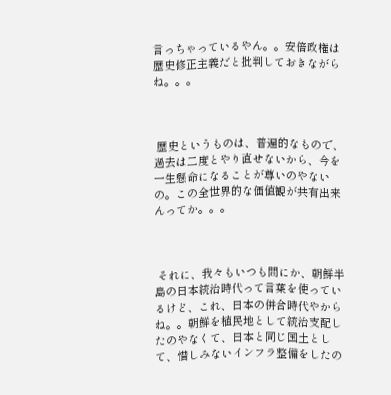言っちゃっているやん。。安倍政権は歴史修正主義だと批判しておきながらね。。。



 歴史というものは、普遍的なもので、過去は二度とやり直せないから、今を一生懸命になることが尊いのやないの。この全世界的な価値観が共有出来んってか。。。



 それに、我々もいつも間にか、朝鮮半島の日本統治時代って言葉を使っているけど、これ、日本の併合時代やからね。。朝鮮を植民地として統治支配したのやなくて、日本と同じ国土として、惜しみないインフラ整備をしたの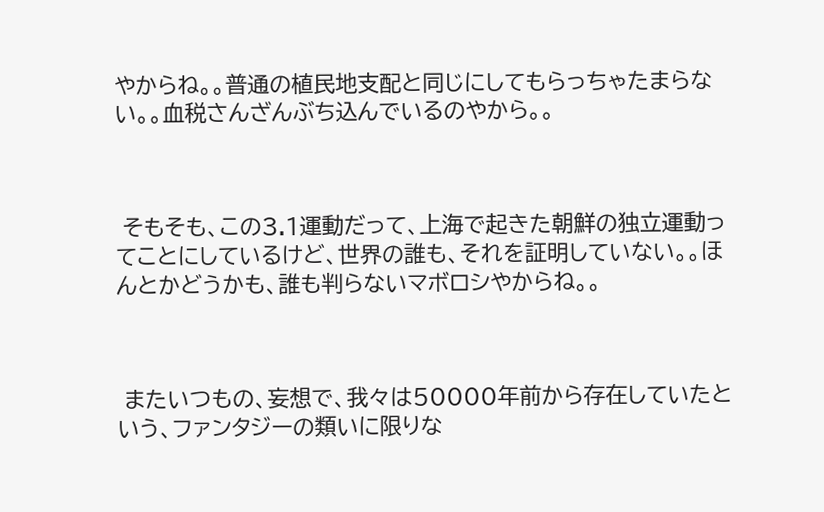やからね。。普通の植民地支配と同じにしてもらっちゃたまらない。。血税さんざんぶち込んでいるのやから。。



 そもそも、この3.1運動だって、上海で起きた朝鮮の独立運動ってことにしているけど、世界の誰も、それを証明していない。。ほんとかどうかも、誰も判らないマボロシやからね。。



 またいつもの、妄想で、我々は50000年前から存在していたという、ファンタジーの類いに限りな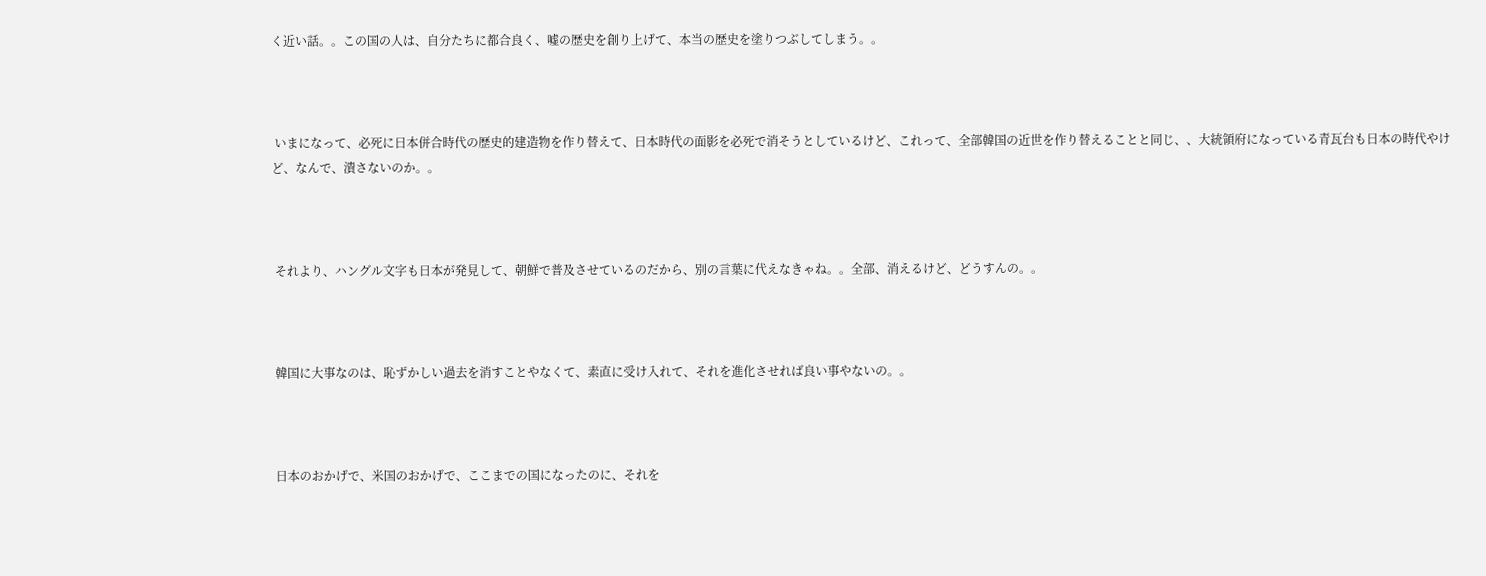く近い話。。この国の人は、自分たちに都合良く、嘘の歴史を創り上げて、本当の歴史を塗りつぶしてしまう。。



 いまになって、必死に日本併合時代の歴史的建造物を作り替えて、日本時代の面影を必死で消そうとしているけど、これって、全部韓国の近世を作り替えることと同じ、、大統領府になっている青瓦台も日本の時代やけど、なんで、潰さないのか。。



 それより、ハングル文字も日本が発見して、朝鮮で普及させているのだから、別の言葉に代えなきゃね。。全部、消えるけど、どうすんの。。



 韓国に大事なのは、恥ずかしい過去を消すことやなくて、素直に受け入れて、それを進化させれば良い事やないの。。



 日本のおかげで、米国のおかげで、ここまでの国になったのに、それを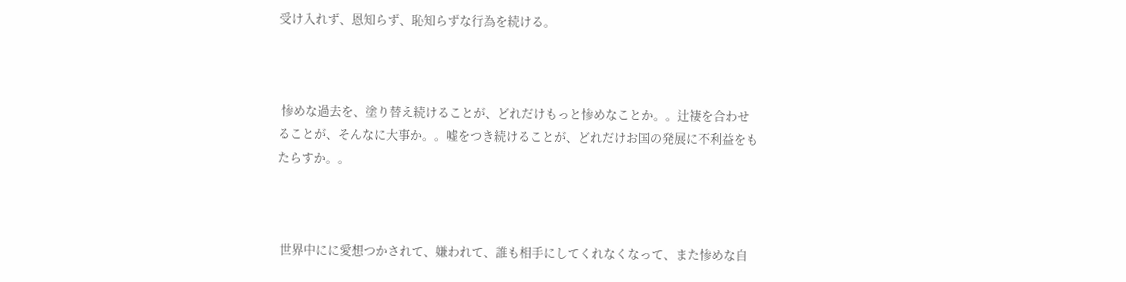受け入れず、恩知らず、恥知らずな行為を続ける。



 惨めな過去を、塗り替え続けることが、どれだけもっと惨めなことか。。辻褄を合わせることが、そんなに大事か。。嘘をつき続けることが、どれだけお国の発展に不利益をもたらすか。。



 世界中にに愛想つかされて、嫌われて、誰も相手にしてくれなくなって、また惨めな自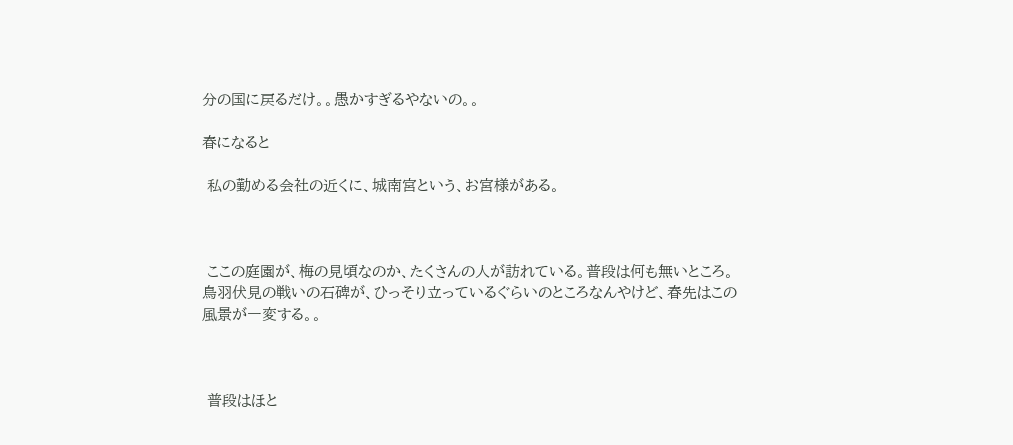分の国に戻るだけ。。愚かすぎるやないの。。

春になると

 私の勤める会社の近くに、城南宮という、お宮様がある。



 ここの庭園が、梅の見頃なのか、たくさんの人が訪れている。普段は何も無いところ。鳥羽伏見の戦いの石碑が、ひっそり立っているぐらいのところなんやけど、春先はこの風景が一変する。。



 普段はほと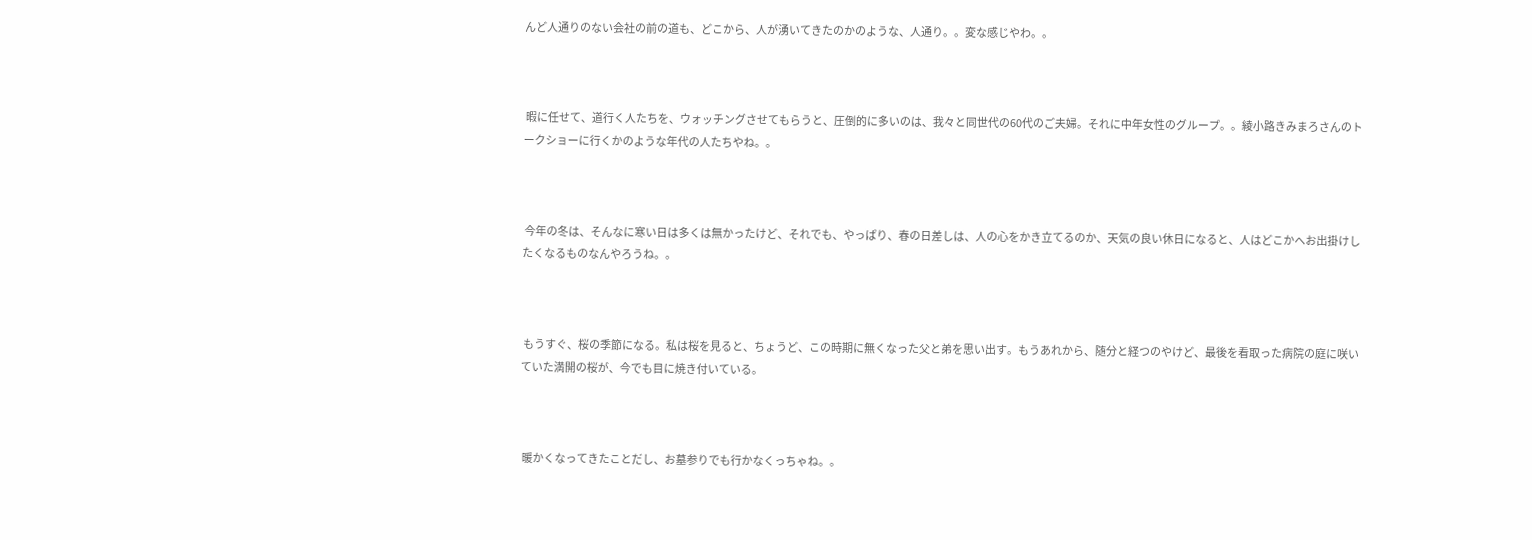んど人通りのない会社の前の道も、どこから、人が湧いてきたのかのような、人通り。。変な感じやわ。。



 暇に任せて、道行く人たちを、ウォッチングさせてもらうと、圧倒的に多いのは、我々と同世代の60代のご夫婦。それに中年女性のグループ。。綾小路きみまろさんのトークショーに行くかのような年代の人たちやね。。



 今年の冬は、そんなに寒い日は多くは無かったけど、それでも、やっぱり、春の日差しは、人の心をかき立てるのか、天気の良い休日になると、人はどこかへお出掛けしたくなるものなんやろうね。。



 もうすぐ、桜の季節になる。私は桜を見ると、ちょうど、この時期に無くなった父と弟を思い出す。もうあれから、随分と経つのやけど、最後を看取った病院の庭に咲いていた満開の桜が、今でも目に焼き付いている。



 暖かくなってきたことだし、お墓参りでも行かなくっちゃね。。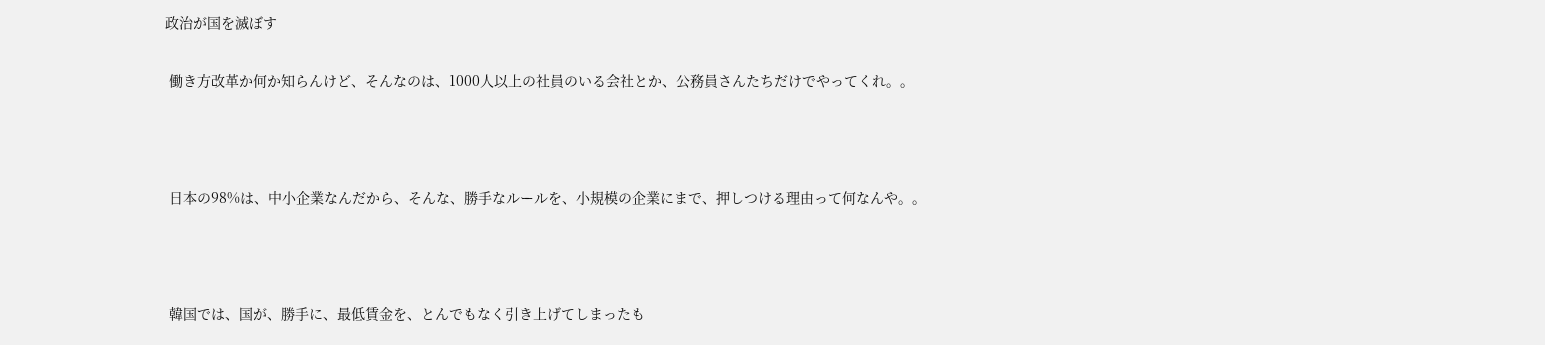政治が国を滅ぼす

 働き方改革か何か知らんけど、そんなのは、1000人以上の社員のいる会社とか、公務員さんたちだけでやってくれ。。



 日本の98%は、中小企業なんだから、そんな、勝手なルールを、小規模の企業にまで、押しつける理由って何なんや。。



 韓国では、国が、勝手に、最低賃金を、とんでもなく引き上げてしまったも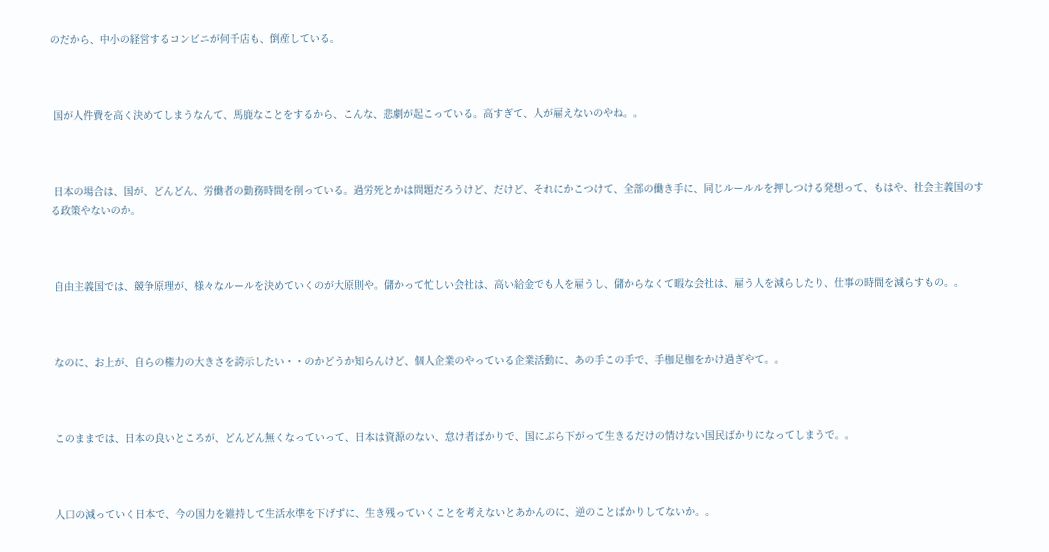のだから、中小の経営するコンビニが何千店も、倒産している。



 国が人件費を高く決めてしまうなんて、馬鹿なことをするから、こんな、悲劇が起こっている。高すぎて、人が雇えないのやね。。



 日本の場合は、国が、どんどん、労働者の勤務時間を削っている。過労死とかは問題だろうけど、だけど、それにかこつけて、全部の働き手に、同じルールルを押しつける発想って、もはや、社会主義国のする政策やないのか。



 自由主義国では、競争原理が、様々なルールを決めていくのが大原則や。儲かって忙しい会社は、高い給金でも人を雇うし、儲からなくて暇な会社は、雇う人を減らしたり、仕事の時間を減らすもの。。



 なのに、お上が、自らの権力の大きさを誇示したい・・のかどうか知らんけど、個人企業のやっている企業活動に、あの手この手で、手枷足枷をかけ過ぎやて。。



 このままでは、日本の良いところが、どんどん無くなっていって、日本は資源のない、怠け者ばかりで、国にぶら下がって生きるだけの情けない国民ばかりになってしまうで。。



 人口の減っていく日本で、今の国力を維持して生活水準を下げずに、生き残っていくことを考えないとあかんのに、逆のことばかりしてないか。。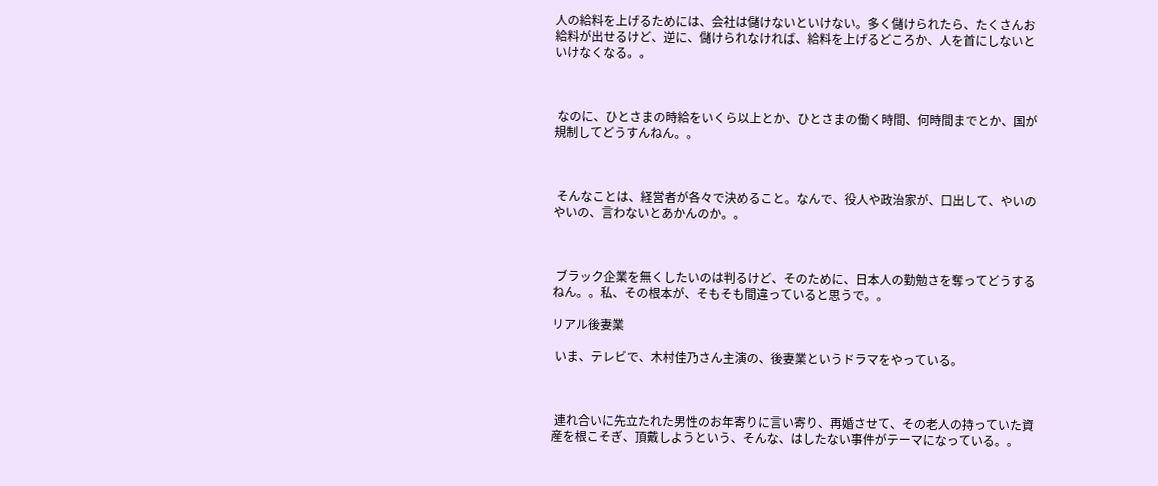人の給料を上げるためには、会社は儲けないといけない。多く儲けられたら、たくさんお給料が出せるけど、逆に、儲けられなければ、給料を上げるどころか、人を首にしないといけなくなる。。



 なのに、ひとさまの時給をいくら以上とか、ひとさまの働く時間、何時間までとか、国が規制してどうすんねん。。



 そんなことは、経営者が各々で決めること。なんで、役人や政治家が、口出して、やいのやいの、言わないとあかんのか。。



 ブラック企業を無くしたいのは判るけど、そのために、日本人の勤勉さを奪ってどうするねん。。私、その根本が、そもそも間違っていると思うで。。

リアル後妻業

 いま、テレビで、木村佳乃さん主演の、後妻業というドラマをやっている。



 連れ合いに先立たれた男性のお年寄りに言い寄り、再婚させて、その老人の持っていた資産を根こそぎ、頂戴しようという、そんな、はしたない事件がテーマになっている。。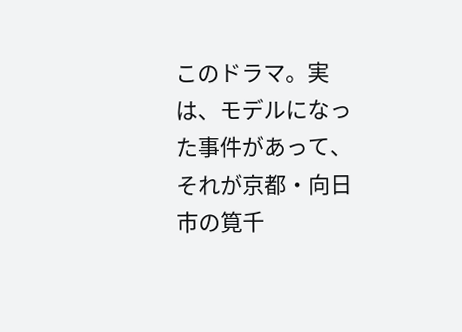このドラマ。実は、モデルになった事件があって、それが京都・向日市の筧千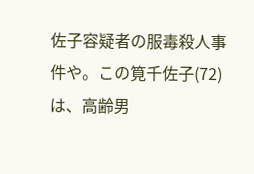佐子容疑者の服毒殺人事件や。この筧千佐子(72)は、高齢男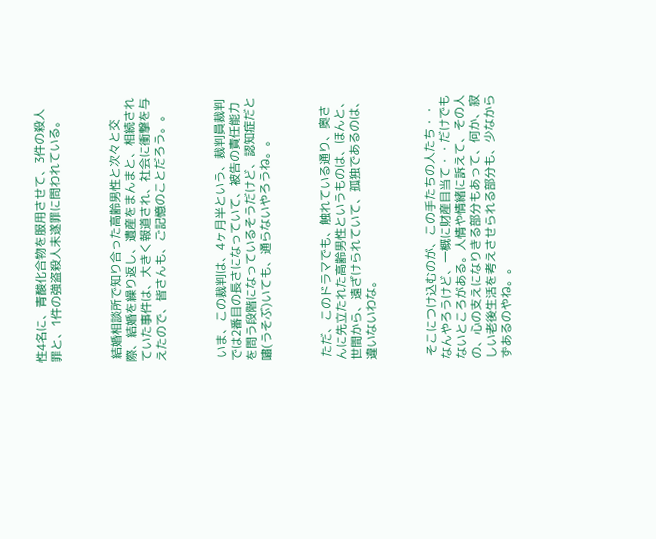性4名に、青酸化合物を服用させて、3件の殺人罪と、1件の強盗殺人未遂罪に問われている。



 結婚相談所で知り合った高齢男性と次々と交際、結婚を繰り返し、遺産をまんまと、相続されていた事件は、大きく報道され、社会に衝撃を与えたので、皆さんも、ご記憶のことだろう。。



 いま、この裁判は、4ヶ月半という、裁判員裁判では2番目の長さになっていて、被告の責任能力を問う段階になっているそうだけど、認知症だと嘯(うそぶ)いても、通らないやろうね。。



 ただ、このドラマでも、触れている通り、奥さんに先立たれた高齢男性というものは、ほんと、世間から、遠ざけられていて、孤独であるのは、違いないわな。



 そこにつけ込むのが、この手たちの人たち・・なんやろうけど、一概に財産目当て・・だけでもないところがある。人情や情緒に訴えて、その人の、心の支えになりきる部分もあって、何か、寂しい老後生活を考えさせられる部分も、少なからずあるのやね。。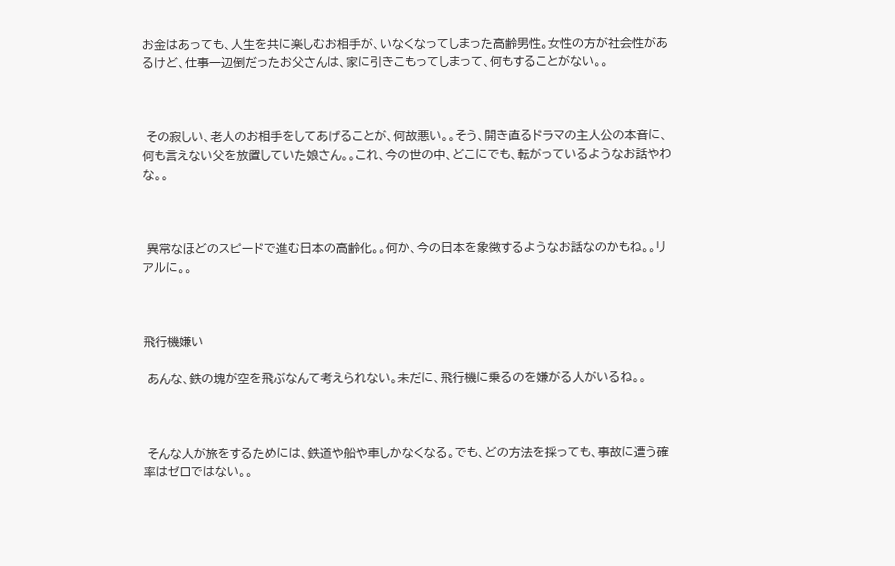お金はあっても、人生を共に楽しむお相手が、いなくなってしまった高齢男性。女性の方が社会性があるけど、仕事一辺倒だったお父さんは、家に引きこもってしまって、何もすることがない。。



 その寂しい、老人のお相手をしてあげることが、何故悪い。。そう、開き直るドラマの主人公の本音に、何も言えない父を放置していた娘さん。。これ、今の世の中、どこにでも、転がっているようなお話やわな。。



 異常なほどのスピードで進む日本の高齢化。。何か、今の日本を象徴するようなお話なのかもね。。リアルに。。



飛行機嫌い

 あんな、鉄の塊が空を飛ぶなんて考えられない。未だに、飛行機に乗るのを嫌がる人がいるね。。



 そんな人が旅をするためには、鉄道や船や車しかなくなる。でも、どの方法を採っても、事故に遭う確率はゼロではない。。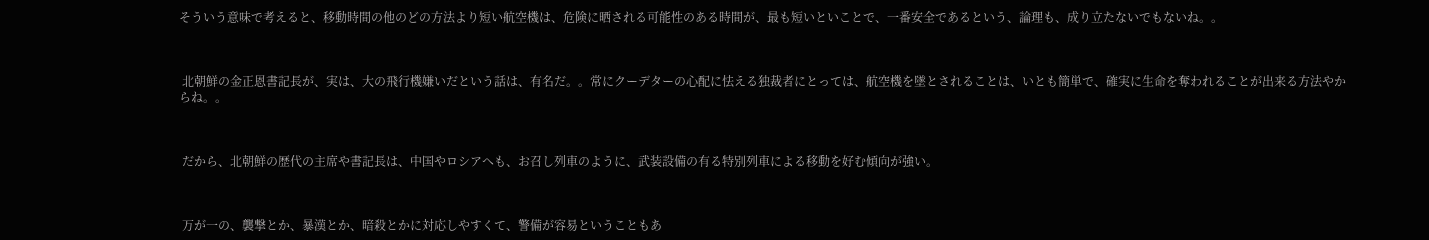そういう意味で考えると、移動時間の他のどの方法より短い航空機は、危険に晒される可能性のある時間が、最も短いといことで、一番安全であるという、論理も、成り立たないでもないね。。



 北朝鮮の金正恩書記長が、実は、大の飛行機嫌いだという話は、有名だ。。常にクーデターの心配に怯える独裁者にとっては、航空機を墜とされることは、いとも簡単で、確実に生命を奪われることが出来る方法やからね。。



 だから、北朝鮮の歴代の主席や書記長は、中国やロシアへも、お召し列車のように、武装設備の有る特別列車による移動を好む傾向が強い。



 万が一の、襲撃とか、暴漢とか、暗殺とかに対応しやすくて、警備が容易ということもあ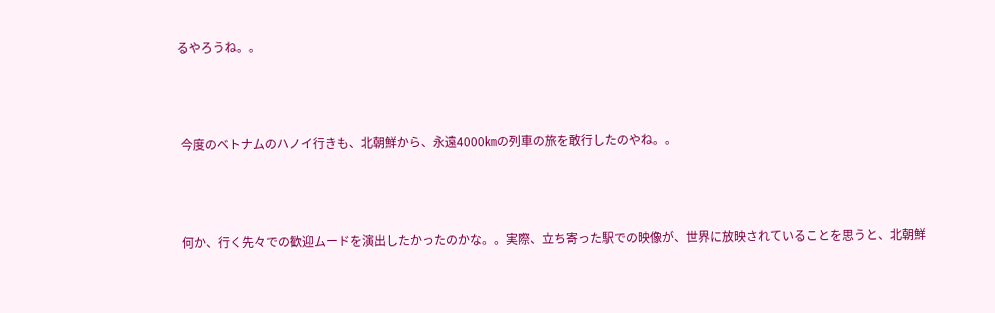るやろうね。。



 今度のベトナムのハノイ行きも、北朝鮮から、永遠4000㎞の列車の旅を敢行したのやね。。



 何か、行く先々での歓迎ムードを演出したかったのかな。。実際、立ち寄った駅での映像が、世界に放映されていることを思うと、北朝鮮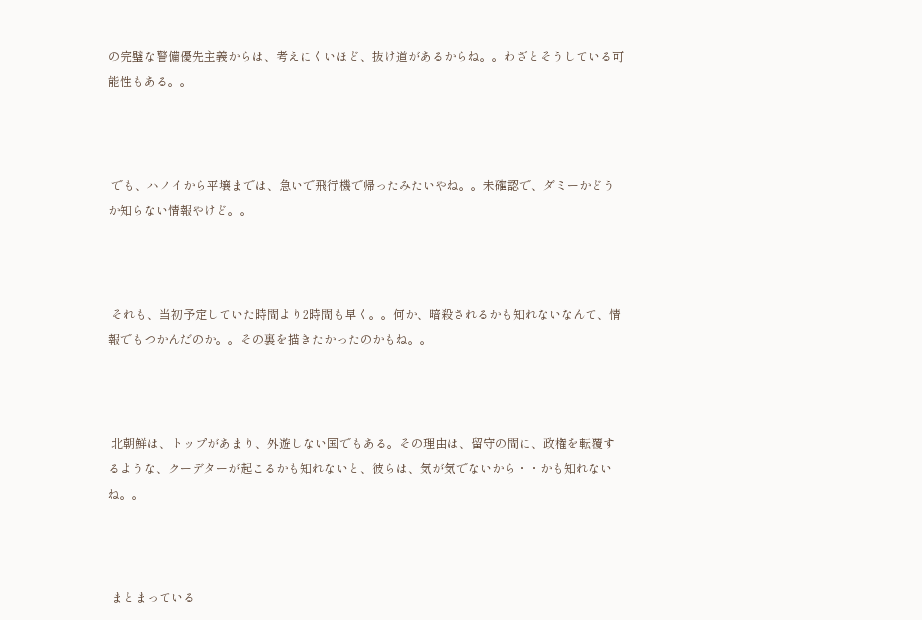の完璧な警備優先主義からは、考えにくいほど、抜け道があるからね。。わざとそうしている可能性もある。。



 でも、ハノイから平壌までは、急いで飛行機で帰ったみたいやね。。未確認で、ダミーかどうか知らない情報やけど。。



 それも、当初予定していた時間より2時間も早く。。何か、暗殺されるかも知れないなんて、情報でもつかんだのか。。その裏を描きたかったのかもね。。



 北朝鮮は、トップがあまり、外遊しない国でもある。その理由は、留守の間に、政権を転覆するような、クーデターが起こるかも知れないと、彼らは、気が気でないから・・かも知れないね。。



 まとまっている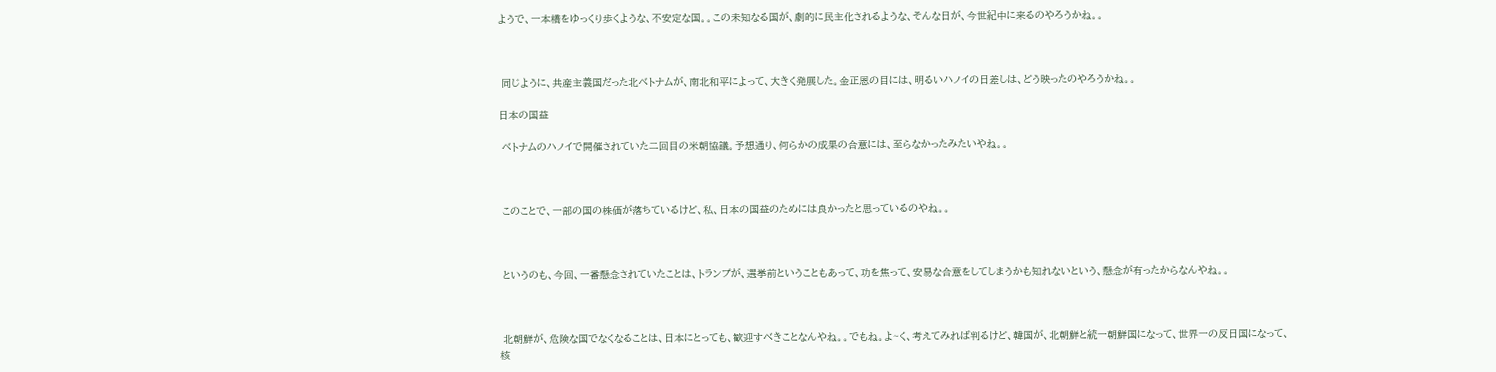ようで、一本橋をゆっくり歩くような、不安定な国。。この未知なる国が、劇的に民主化されるような、そんな日が、今世紀中に来るのやろうかね。。



 同じように、共産主義国だった北ベトナムが、南北和平によって、大きく発展した。金正恩の目には、明るいハノイの日差しは、どう映ったのやろうかね。。

日本の国益

 ベトナムのハノイで開催されていた二回目の米朝協議。予想通り、何らかの成果の合意には、至らなかったみたいやね。。



 このことで、一部の国の株価が落ちているけど、私、日本の国益のためには良かったと思っているのやね。。



 というのも、今回、一番懸念されていたことは、トランプが、選挙前ということもあって、功を焦って、安易な合意をしてしまうかも知れないという、懸念が有ったからなんやね。。



 北朝鮮が、危険な国でなくなることは、日本にとっても、歓迎すべきことなんやね。。でもね。よ~く、考えてみれば判るけど、韓国が、北朝鮮と統一朝鮮国になって、世界一の反日国になって、核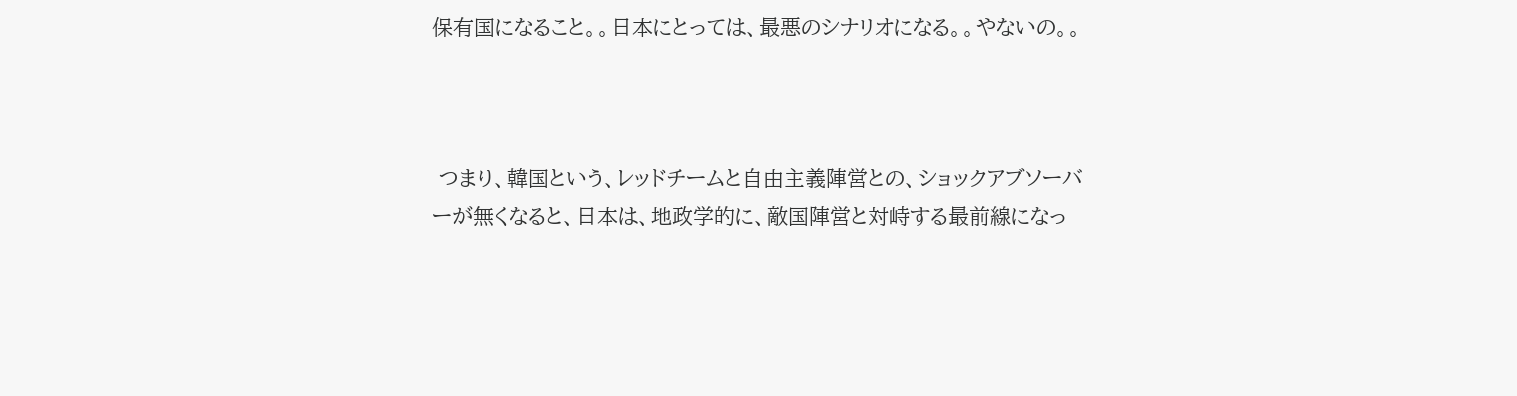保有国になること。。日本にとっては、最悪のシナリオになる。。やないの。。



 つまり、韓国という、レッドチームと自由主義陣営との、ショックアブソーバーが無くなると、日本は、地政学的に、敵国陣営と対峙する最前線になっ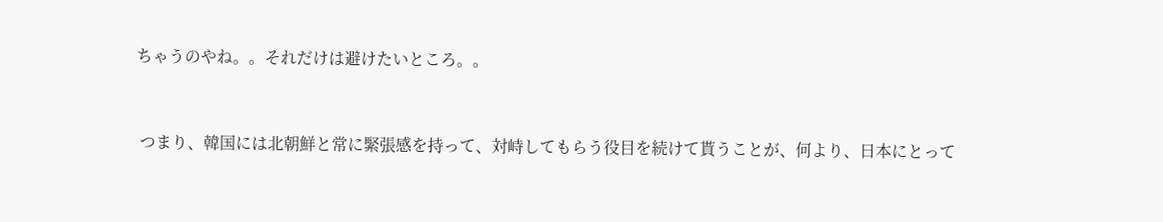ちゃうのやね。。それだけは避けたいところ。。



 つまり、韓国には北朝鮮と常に緊張感を持って、対峙してもらう役目を続けて貰うことが、何より、日本にとって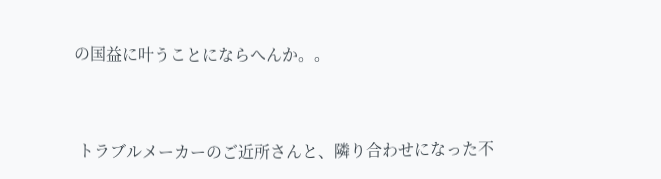の国益に叶うことにならへんか。。



 トラブルメーカーのご近所さんと、隣り合わせになった不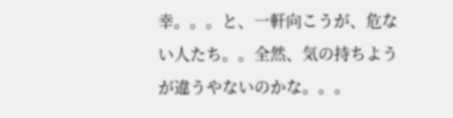幸。。。と、一軒向こうが、危ない人たち。。全然、気の持ちようが違うやないのかな。。。